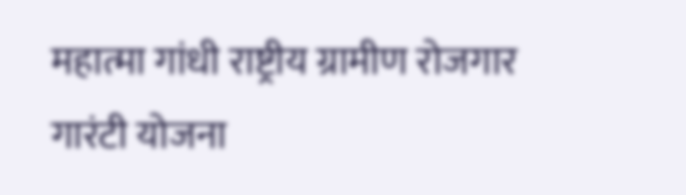महात्मा गांधी राष्ट्रीय ग्रामीण रोजगार गारंटी योजना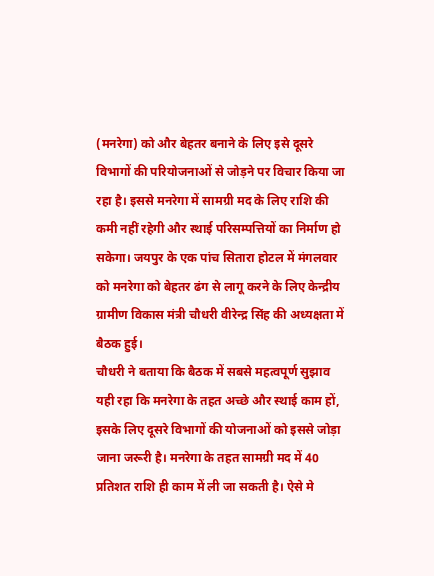(मनरेगा) को और बेहतर बनाने के लिए इसे दूसरे विभागों की परियोजनाओं से जोड़ने पर विचार किया जा रहा है। इससे मनरेगा में सामग्री मद के लिए राशि की कमी नहीं रहेगी और स्थाई परिसम्पत्तियों का निर्माण हो सकेगा। जयपुर के एक पांच सितारा होटल में मंगलवार को मनरेगा को बेहतर ढंग से लागू करने के लिए केन्द्रीय ग्रामीण विकास मंत्री चौधरी वीरेन्द्र सिंह की अध्यक्षता में बैठक हुई।
चौधरी ने बताया कि बैठक में सबसे महत्वपूर्ण सुझाव यही रहा कि मनरेगा के तहत अच्छे और स्थाई काम हों, इसके लिए दूसरे विभागों की योजनाओं को इससे जोड़ा जाना जरूरी है। मनरेगा के तहत सामग्री मद में 40 प्रतिशत राशि ही काम में ली जा सकती है। ऐसे मे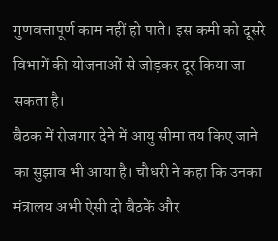गुणवत्तापूर्ण काम नहीं हो पाते। इस कमी को दूसरे विभागें की योजनाओं से जोड़कर दूर किया जा सकता है।
बैठक में रोजगार देने में आयु सीमा तय किए जाने का सुझाव भी आया है। चौधरी ने कहा कि उनका मंत्रालय अभी ऐसी दो बैठकें और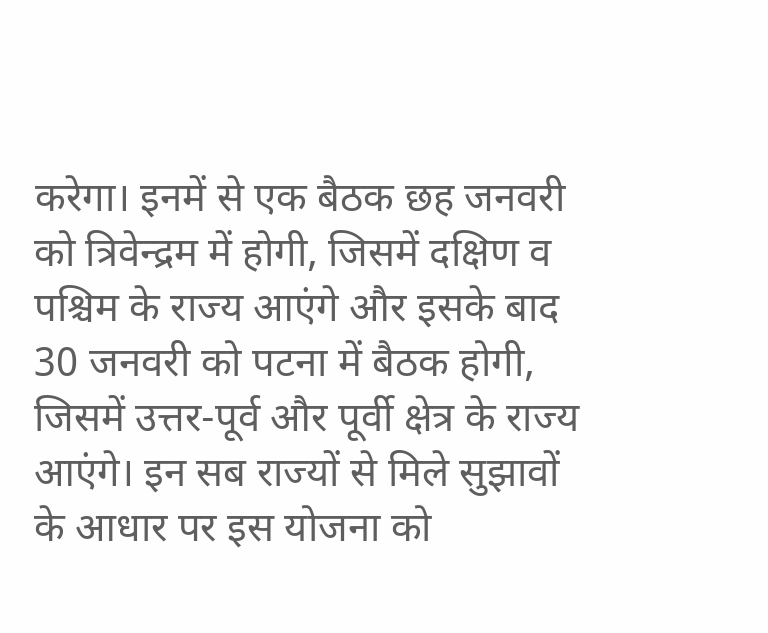करेगा। इनमें से एक बैठक छह जनवरी को त्रिवेन्द्रम में होगी, जिसमें दक्षिण व पश्चिम के राज्य आएंगे और इसके बाद 30 जनवरी को पटना में बैठक होगी, जिसमें उत्तर-पूर्व और पूर्वी क्षेत्र के राज्य आएंगे। इन सब राज्यों से मिले सुझावों के आधार पर इस योजना को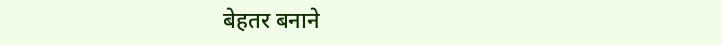बेहतर बनाने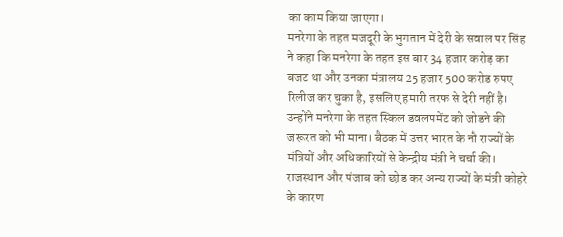का काम किया जाएगा।
मनरेगा के तहत मजदूरी के भुगतान में देरी के सवाल पर सिंह ने कहा कि मनरेगा के तहत इस बार 34 हजार करोड़ का बजट था और उनका मंत्रालय 25 हजार 500 करोड रुपए रिलीज कर चुका है, इसलिए हमारी तरफ से देरी नहीं है। उन्होंने मनरेगा के तहत स्किल डवलपमेंट को जोडने की जरूरत को भी माना। बैठक में उत्तर भारत के नौ राज्यों के मंत्रियों और अधिकारियों से केन्द्रीय मंत्री ने चर्चा की। राजस्थान और पंजाब को छोड कर अन्य राज्यों के मंत्री कोहरे के कारण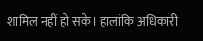शामिल नहीं हो सके। हालांकि अधिकारी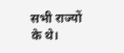सभी राज्यों के थे।